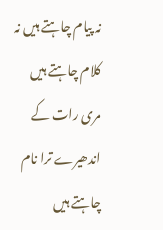نہ پیام چاہتے ہیں نہ کلام چاہتے ہیں
مری رات کے اندھیرے ترا نام چاہتے ہیں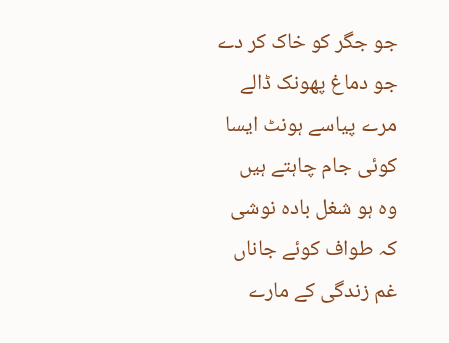جو جگر کو خاک کر دے جو دماغ پھونک ڈالے
مرے پیاسے ہونٹ ایسا کوئی جام چاہتے ہیں
وہ ہو شغل بادہ نوشی کہ طواف کوئے جاناں
غم زندگی کے مارے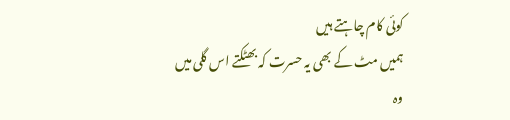کوئی کام چاہتے ہیں
ہمیں مٹ کے بھی یہ حسرت کہ بھٹکتے اس گلی میں
وہ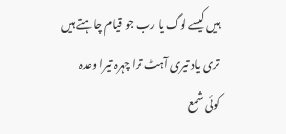ہیں کیسے لوگ یا رب جو قیام چاہتے ہیں
تری یاد تیری آہٹ ترا چہرہ تیرا وعدہ
کوئی شمع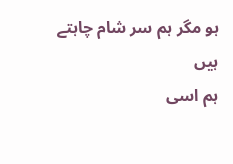ہو مگر ہم سر شام چاہتے ہیں
ہم اسی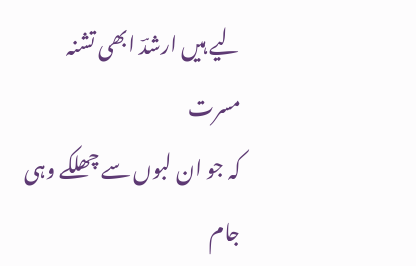لیے ہیں ارشدؔ ابھی تشنہ مسرت
کہ جو ان لبوں سے چھلکے وہی جام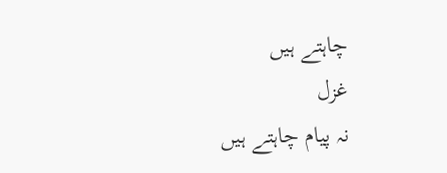چاہتے ہیں
غزل
نہ پیام چاہتے ہیں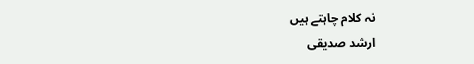نہ کلام چاہتے ہیں
ارشد صدیقی